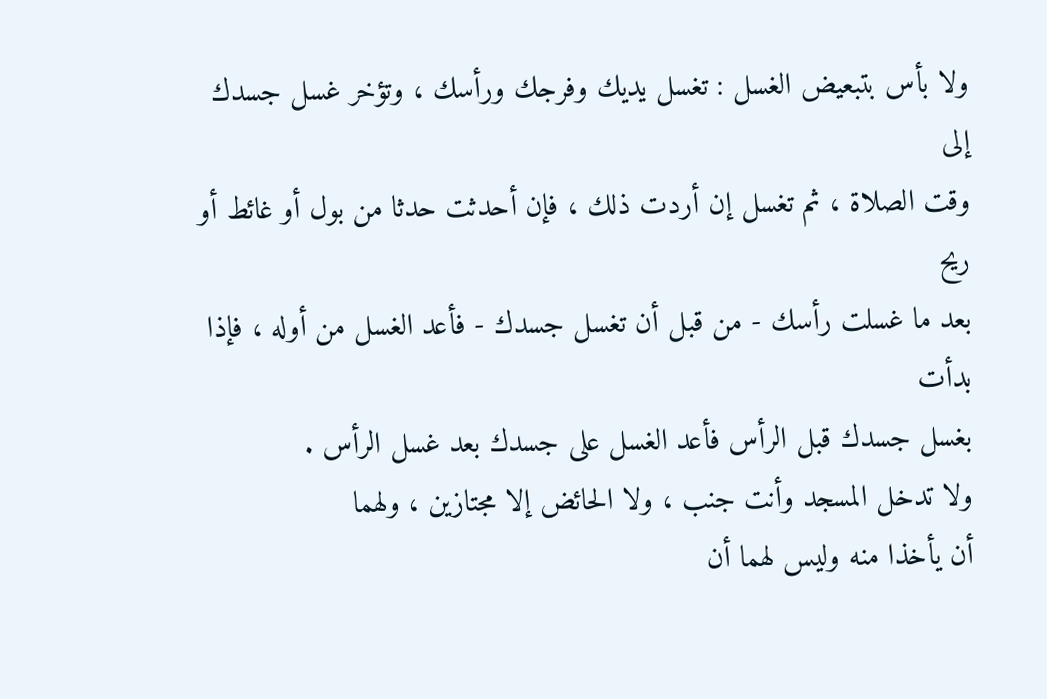ولا بأس بتبعيض الغسل : تغسل يديك وفرجك ورأسك ، وتؤخر غسل جسدك إلى
وقت الصلاة ، ثم تغسل إن أردت ذلك ، فإن أحدثت حدثا من بول أو غائط أو ريح
بعد ما غسلت رأسك - من قبل أن تغسل جسدك - فأعد الغسل من أوله ، فإذا بدأت
بغسل جسدك قبل الرأس فأعد الغسل على جسدك بعد غسل الرأس .
ولا تدخل المسجد وأنت جنب ، ولا الحائض إلا مجتازين ، ولهما
أن يأخذا منه وليس لهما أن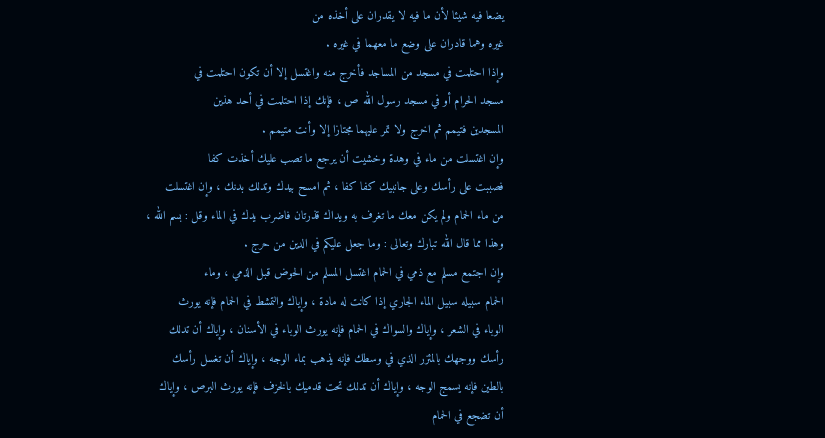يضعا فيه شيئا لأن ما فيه لا يقدران على أخذه من
غيره وهما قادران على وضع ما معهما في غيره .
وإذا احتلمت في مسجد من المساجد فأخرج منه واغتسل إلا أن تكون احتلمت في
مسجد الحرام أو في مسجد رسول الله ص ، فإنك إذا احتلمت في أحد هذين
المسجدين فتيمم ثم اخرج ولا تمر عليهما مجتازا إلا وأنت متيمم .
وإن اغتسلت من ماء في وهدة وخشيت أن يرجع ما تصب عليك أخذت كفا
فصببت على رأسك وعلى جانبيك كفا كفا ، ثم امسح بيدك وتدلك بدنك ، وإن اغتسلت
من ماء الحمام ولم يكن معك ما تغرف به ويداك قذرتان فاضرب يدك في الماء وقل : بسم الله ،
وهذا مما قال الله تبارك وتعالى : وما جعل عليكم في الدين من حرج .
وإن اجتمع مسلم مع ذمي في الحمام اغتسل المسلم من الحوض قبل الذمي ، وماء
الحمام سبيله سبيل الماء الجاري إذا كانت له مادة ، وإياك والتمشط في الحمام فإنه يورث
الوباء في الشعر ، وإياك والسواك في الحمام فإنه يورث الوباء في الأسنان ، وإياك أن تدلك
رأسك ووجهك بالمئزر الذي في وسطك فإنه يذهب بماء الوجه ، وإياك أن تغسل رأسك
بالطين فإنه يسمج الوجه ، وإياك أن تدلك تحت قدميك بالخزف فإنه يورث البرص ، وإياك
أن تضجع في الحمام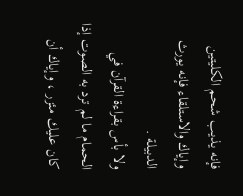فإنه يذيب شحم الكليتين وإياك والاستلقاء فإنه يورث الدبيلة .
ولا بأس بقراءة القرآن في الحمام ما لم ترد به الصوت إذا كان عليك مئزر ، وإياك أن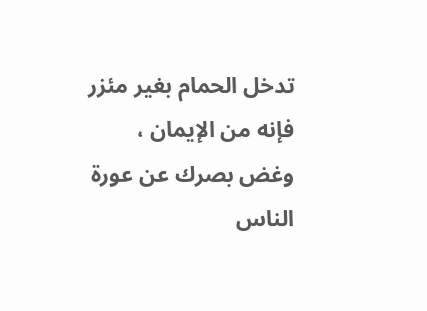تدخل الحمام بغير مئزر فإنه من الإيمان ، وغض بصرك عن عورة الناس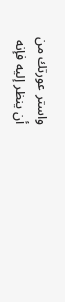واستر عورتك من
أن ينظر إليه فإنه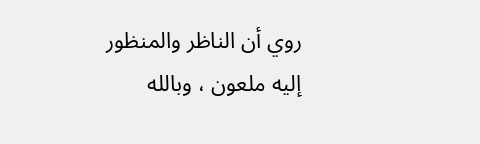روي أن الناظر والمنظور إليه ملعون ، وبالله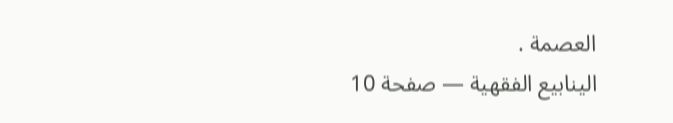العصمة .
الينابيع الفقهية — صفحة 10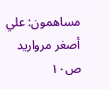مساهمون: علي أصغر مرواريد
ص١٠